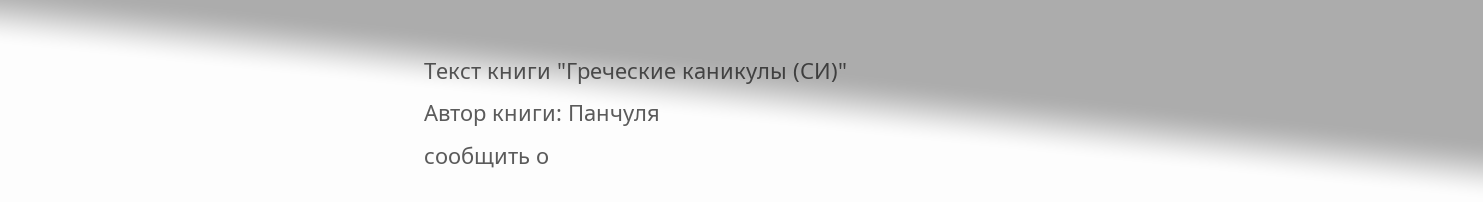Текст книги "Греческие каникулы (СИ)"
Автор книги: Панчуля
сообщить о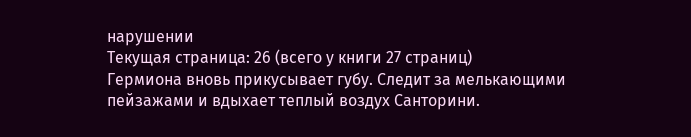нарушении
Текущая страница: 26 (всего у книги 27 страниц)
Гермиона вновь прикусывает губу. Следит за мелькающими пейзажами и вдыхает теплый воздух Санторини.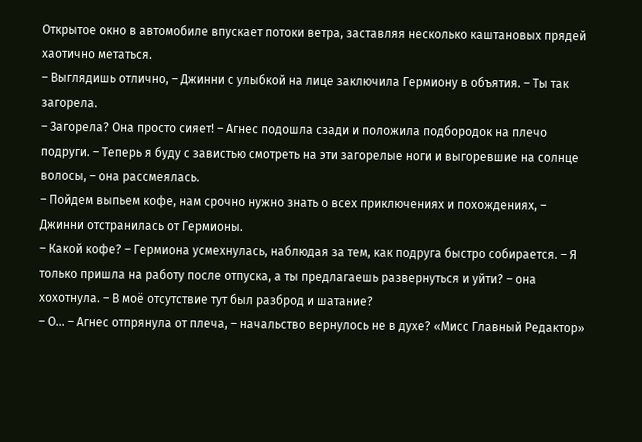Открытое окно в автомобиле впускает потоки ветра, заставляя несколько каштановых прядей хаотично метаться.
– Выглядишь отлично, – Джинни с улыбкой на лице заключила Гермиону в объятия. – Ты так загорела.
– Загорела? Она просто сияет! – Агнес подошла сзади и положила подбородок на плечо подруги. – Теперь я буду с завистью смотреть на эти загорелые ноги и выгоревшие на солнце волосы, – она рассмеялась.
– Пойдем выпьем кофе, нам срочно нужно знать о всех приключениях и похождениях, – Джинни отстранилась от Гермионы.
– Какой кофе? – Гермиона усмехнулась, наблюдая за тем, как подруга быстро собирается. – Я только пришла на работу после отпуска, а ты предлагаешь развернуться и уйти? – она хохотнула. – В моё отсутствие тут был разброд и шатание?
– О… – Агнес отпрянула от плеча, – начальство вернулось не в духе? «Мисс Главный Редактор»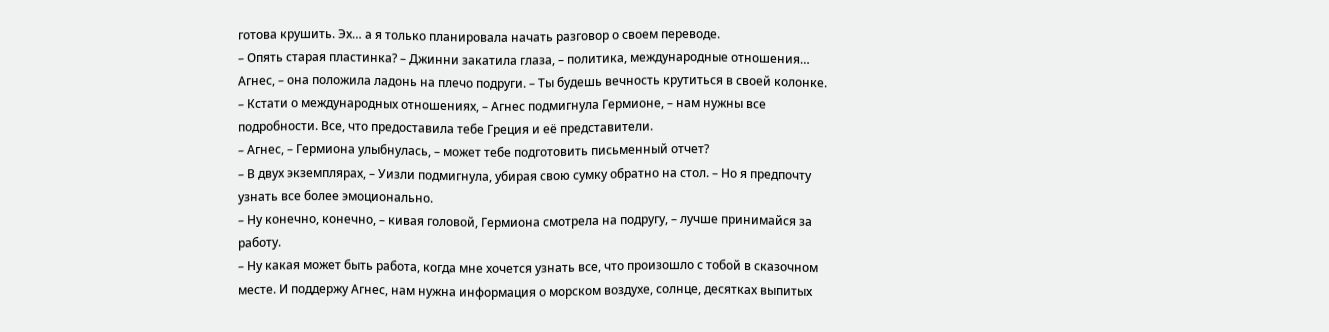готова крушить. Эх… а я только планировала начать разговор о своем переводе.
– Опять старая пластинка? – Джинни закатила глаза, – политика, международные отношения… Агнес, – она положила ладонь на плечо подруги. – Ты будешь вечность крутиться в своей колонке.
– Кстати о международных отношениях, – Агнес подмигнула Гермионе, – нам нужны все подробности. Все, что предоставила тебе Греция и её представители.
– Агнес, – Гермиона улыбнулась, – может тебе подготовить письменный отчет?
– В двух экземплярах, – Уизли подмигнула, убирая свою сумку обратно на стол. – Но я предпочту узнать все более эмоционально.
– Ну конечно, конечно, – кивая головой, Гермиона смотрела на подругу, – лучше принимайся за работу.
– Ну какая может быть работа, когда мне хочется узнать все, что произошло с тобой в сказочном месте. И поддержу Агнес, нам нужна информация о морском воздухе, солнце, десятках выпитых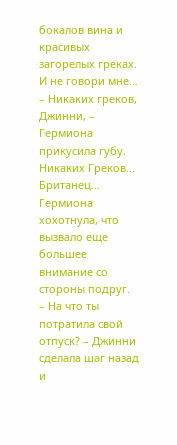бокалов вина и красивых загорелых греках. И не говори мне…
– Никаких греков, Джинни, – Гермиона прикусила губу.
Никаких Греков… Британец…
Гермиона хохотнула, что вызвало еще большее внимание со стороны подруг.
– На что ты потратила свой отпуск? – Джинни сделала шаг назад и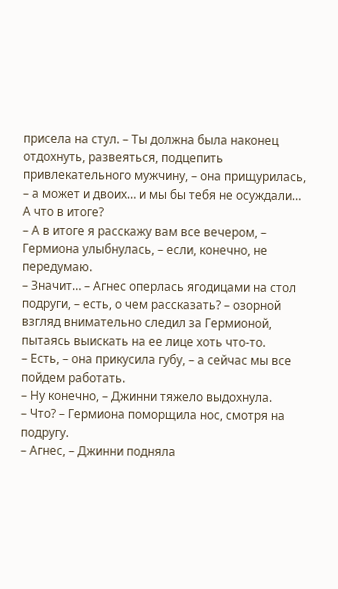присела на стул. – Ты должна была наконец отдохнуть, развеяться, подцепить привлекательного мужчину, – она прищурилась, – а может и двоих… и мы бы тебя не осуждали… А что в итоге?
– А в итоге я расскажу вам все вечером, – Гермиона улыбнулась, – если, конечно, не передумаю.
– Значит… – Агнес оперлась ягодицами на стол подруги, – есть, о чем рассказать? – озорной взгляд внимательно следил за Гермионой, пытаясь выискать на ее лице хоть что-то.
– Есть, – она прикусила губу, – а сейчас мы все пойдем работать.
– Ну конечно, – Джинни тяжело выдохнула.
– Что? – Гермиона поморщила нос, смотря на подругу.
– Агнес, – Джинни подняла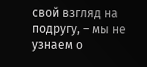свой взгляд на подругу, – мы не узнаем о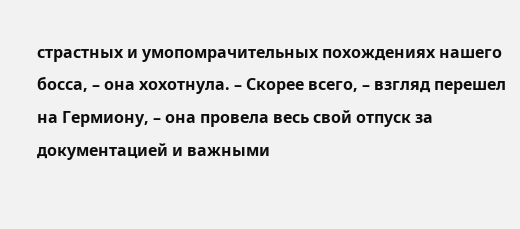страстных и умопомрачительных похождениях нашего босса, – она хохотнула. – Скорее всего, – взгляд перешел на Гермиону, – она провела весь свой отпуск за документацией и важными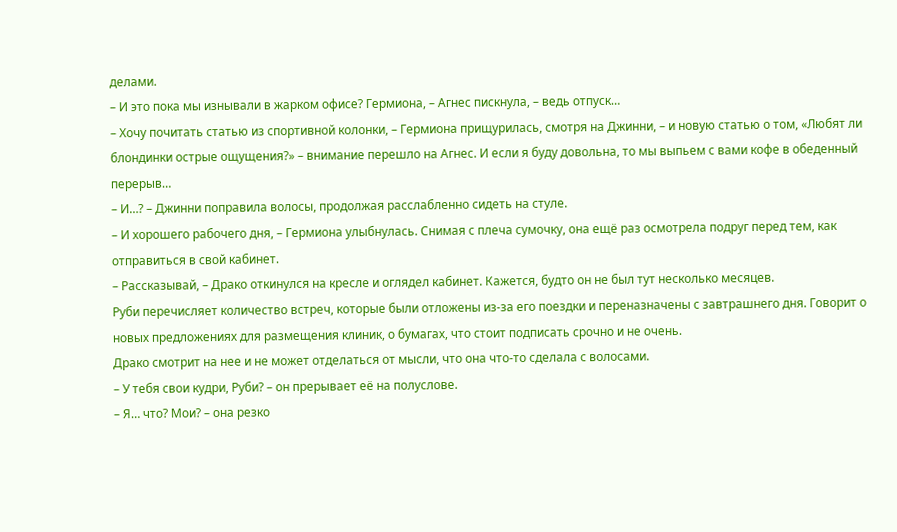делами.
– И это пока мы изнывали в жарком офисе? Гермиона, – Агнес пискнула, – ведь отпуск…
– Хочу почитать статью из спортивной колонки, – Гермиона прищурилась, смотря на Джинни, – и новую статью о том, «Любят ли блондинки острые ощущения?» – внимание перешло на Агнес. И если я буду довольна, то мы выпьем с вами кофе в обеденный перерыв…
– И…? – Джинни поправила волосы, продолжая расслабленно сидеть на стуле.
– И хорошего рабочего дня, – Гермиона улыбнулась. Снимая с плеча сумочку, она ещё раз осмотрела подруг перед тем, как отправиться в свой кабинет.
– Рассказывай, – Драко откинулся на кресле и оглядел кабинет. Кажется, будто он не был тут несколько месяцев.
Руби перечисляет количество встреч, которые были отложены из-за его поездки и переназначены с завтрашнего дня. Говорит о новых предложениях для размещения клиник, о бумагах, что стоит подписать срочно и не очень.
Драко смотрит на нее и не может отделаться от мысли, что она что-то сделала с волосами.
– У тебя свои кудри, Руби? – он прерывает её на полуслове.
– Я… что? Мои? – она резко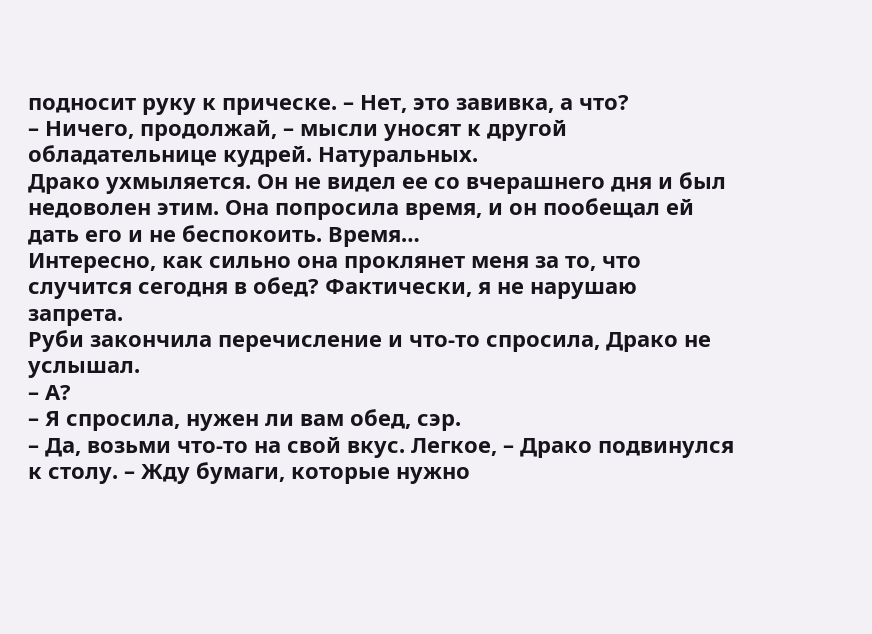подносит руку к прическе. – Нет, это завивка, а что?
– Ничего, продолжай, – мысли уносят к другой обладательнице кудрей. Натуральных.
Драко ухмыляется. Он не видел ее со вчерашнего дня и был недоволен этим. Она попросила время, и он пообещал ей дать его и не беспокоить. Время…
Интересно, как сильно она проклянет меня за то, что случится сегодня в обед? Фактически, я не нарушаю запрета.
Руби закончила перечисление и что-то спросила, Драко не услышал.
– А?
– Я спросила, нужен ли вам обед, сэр.
– Да, возьми что-то на свой вкус. Легкое, – Драко подвинулся к столу. – Жду бумаги, которые нужно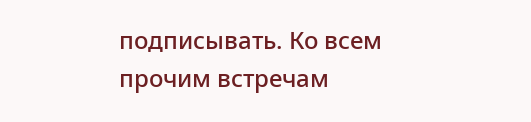подписывать. Ко всем прочим встречам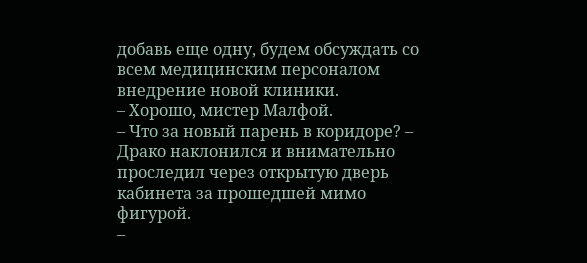добавь еще одну, будем обсуждать со всем медицинским персоналом внедрение новой клиники.
– Хорошо, мистер Малфой.
– Что за новый парень в коридоре? – Драко наклонился и внимательно проследил через открытую дверь кабинета за прошедшей мимо фигурой.
–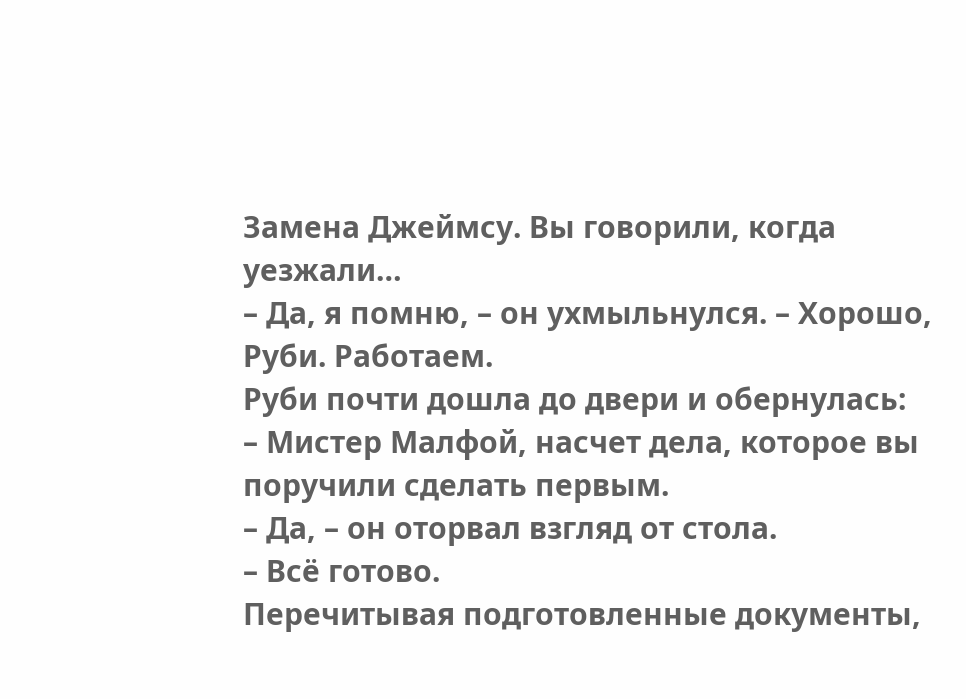Замена Джеймсу. Вы говорили, когда уезжали…
– Да, я помню, – он ухмыльнулся. – Хорошо, Руби. Работаем.
Руби почти дошла до двери и обернулась:
– Мистер Малфой, насчет дела, которое вы поручили сделать первым.
– Да, – он оторвал взгляд от стола.
– Всё готово.
Перечитывая подготовленные документы,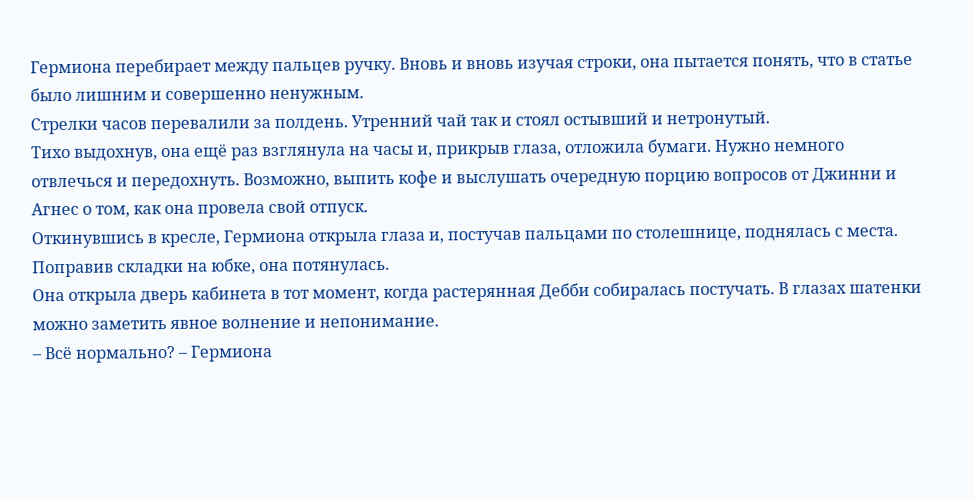Гермиона перебирает между пальцев ручку. Вновь и вновь изучая строки, она пытается понять, что в статье было лишним и совершенно ненужным.
Стрелки часов перевалили за полдень. Утренний чай так и стоял остывший и нетронутый.
Тихо выдохнув, она ещё раз взглянула на часы и, прикрыв глаза, отложила бумаги. Нужно немного отвлечься и передохнуть. Возможно, выпить кофе и выслушать очередную порцию вопросов от Джинни и Агнес о том, как она провела свой отпуск.
Откинувшись в кресле, Гермиона открыла глаза и, постучав пальцами по столешнице, поднялась с места. Поправив складки на юбке, она потянулась.
Она открыла дверь кабинета в тот момент, когда растерянная Дебби собиралась постучать. В глазах шатенки можно заметить явное волнение и непонимание.
– Всё нормально? – Гермиона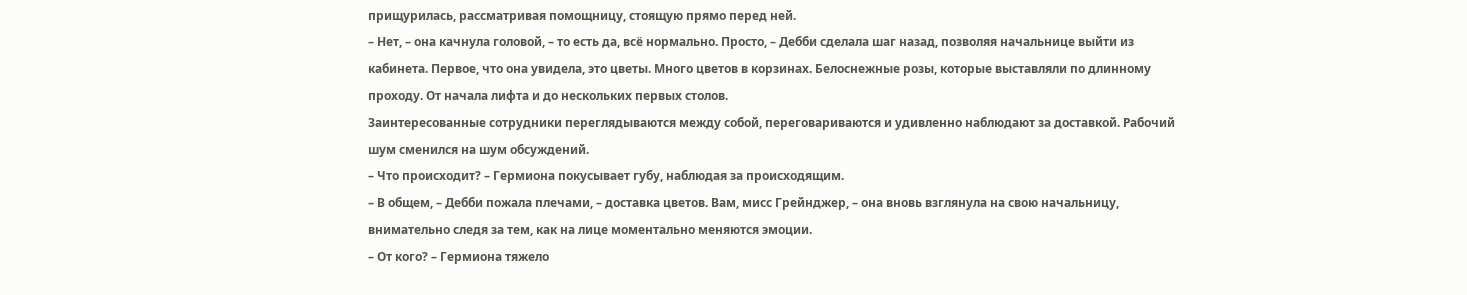прищурилась, рассматривая помощницу, стоящую прямо перед ней.
– Нет, – она качнула головой, – то есть да, всё нормально. Просто, – Дебби сделала шаг назад, позволяя начальнице выйти из кабинета. Первое, что она увидела, это цветы. Много цветов в корзинах. Белоснежные розы, которые выставляли по длинному проходу. От начала лифта и до нескольких первых столов.
Заинтересованные сотрудники переглядываются между собой, переговариваются и удивленно наблюдают за доставкой. Рабочий шум сменился на шум обсуждений.
– Что происходит? – Гермиона покусывает губу, наблюдая за происходящим.
– В общем, – Дебби пожала плечами, – доставка цветов. Вам, мисс Грейнджер, – она вновь взглянула на свою начальницу, внимательно следя за тем, как на лице моментально меняются эмоции.
– От кого? – Гермиона тяжело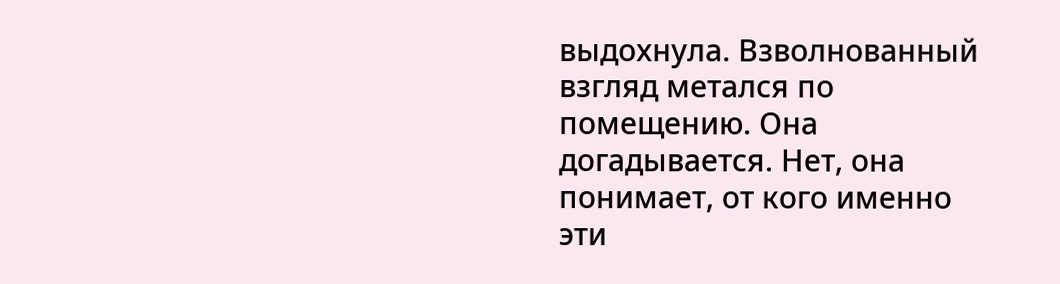выдохнула. Взволнованный взгляд метался по помещению. Она догадывается. Нет, она понимает, от кого именно эти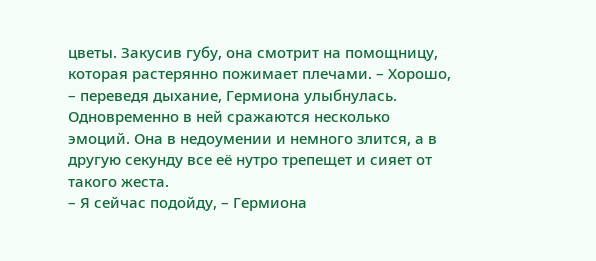цветы. Закусив губу, она смотрит на помощницу, которая растерянно пожимает плечами. – Хорошо, – переведя дыхание, Гермиона улыбнулась.
Одновременно в ней сражаются несколько эмоций. Она в недоумении и немного злится, а в другую секунду все её нутро трепещет и сияет от такого жеста.
– Я сейчас подойду, – Гермиона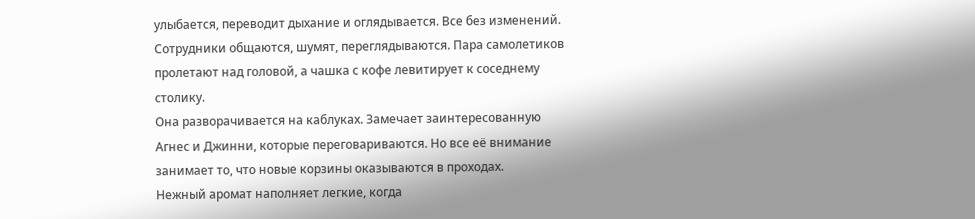улыбается, переводит дыхание и оглядывается. Все без изменений. Сотрудники общаются, шумят, переглядываются. Пара самолетиков пролетают над головой, а чашка с кофе левитирует к соседнему столику.
Она разворачивается на каблуках. Замечает заинтересованную Агнес и Джинни, которые переговариваются. Но все её внимание занимает то, что новые корзины оказываются в проходах.
Нежный аромат наполняет легкие, когда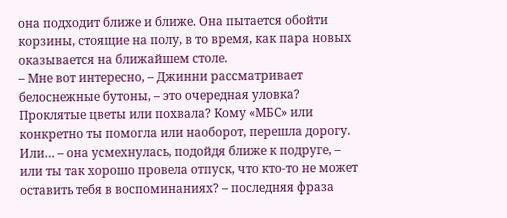она подходит ближе и ближе. Она пытается обойти корзины, стоящие на полу, в то время, как пара новых оказывается на ближайшем столе.
– Мне вот интересно, – Джинни рассматривает белоснежные бутоны, – это очередная уловка? Проклятые цветы или похвала? Кому «МБС» или конкретно ты помогла или наоборот, перешла дорогу. Или… – она усмехнулась, подойдя ближе к подруге, – или ты так хорошо провела отпуск, что кто-то не может оставить тебя в воспоминаниях? – последняя фраза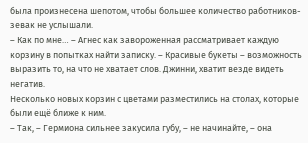была произнесена шепотом, чтобы большее количество работников-зевак не услышали.
– Как по мне… – Агнес как завороженная рассматривает каждую корзину в попытках найти записку. – Красивые букеты – возможность выразить то, на что не хватает слов. Джинни, хватит везде видеть негатив.
Несколько новых корзин с цветами разместились на столах, которые были ещё ближе к ним.
– Так, – Гермиона сильнее закусила губу, – не начинайте, – она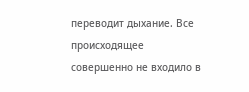переводит дыхание. Все происходящее совершенно не входило в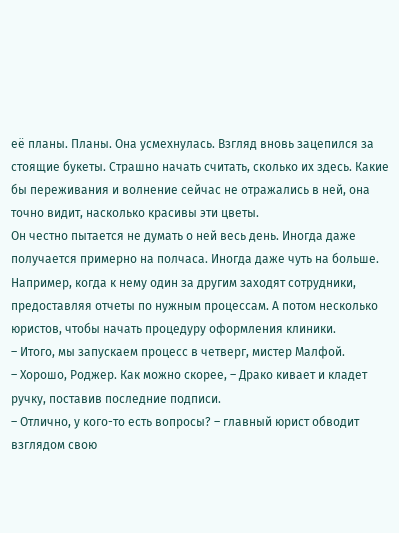её планы. Планы. Она усмехнулась. Взгляд вновь зацепился за стоящие букеты. Страшно начать считать, сколько их здесь. Какие бы переживания и волнение сейчас не отражались в ней, она точно видит, насколько красивы эти цветы.
Он честно пытается не думать о ней весь день. Иногда даже получается примерно на полчаса. Иногда даже чуть на больше.
Например, когда к нему один за другим заходят сотрудники, предоставляя отчеты по нужным процессам. А потом несколько юристов, чтобы начать процедуру оформления клиники.
– Итого, мы запускаем процесс в четверг, мистер Малфой.
– Хорошо, Роджер. Как можно скорее, – Драко кивает и кладет ручку, поставив последние подписи.
– Отлично, у кого-то есть вопросы? – главный юрист обводит взглядом свою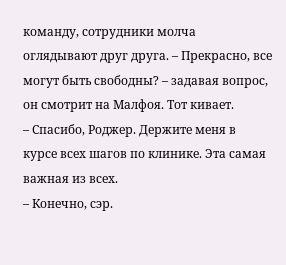команду, сотрудники молча оглядывают друг друга. – Прекрасно, все могут быть свободны? – задавая вопрос, он смотрит на Малфоя. Тот кивает.
– Спасибо, Роджер. Держите меня в курсе всех шагов по клинике. Эта самая важная из всех.
– Конечно, сэр.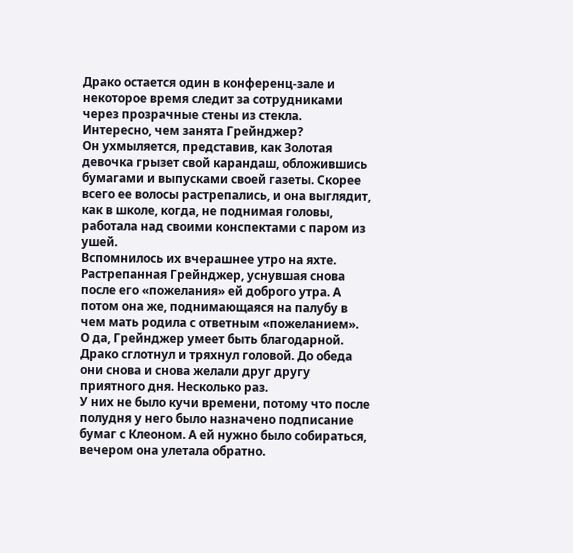Драко остается один в конференц-зале и некоторое время следит за сотрудниками через прозрачные стены из стекла.
Интересно, чем занята Грейнджер?
Он ухмыляется, представив, как Золотая девочка грызет свой карандаш, обложившись бумагами и выпусками своей газеты. Скорее всего ее волосы растрепались, и она выглядит, как в школе, когда, не поднимая головы, работала над своими конспектами с паром из ушей.
Вспомнилось их вчерашнее утро на яхте. Растрепанная Грейнджер, уснувшая снова после его «пожелания» ей доброго утра. А потом она же, поднимающаяся на палубу в чем мать родила с ответным «пожеланием».
О да, Грейнджер умеет быть благодарной.
Драко сглотнул и тряхнул головой. До обеда они снова и снова желали друг другу приятного дня. Несколько раз.
У них не было кучи времени, потому что после полудня у него было назначено подписание бумаг с Клеоном. А ей нужно было собираться, вечером она улетала обратно.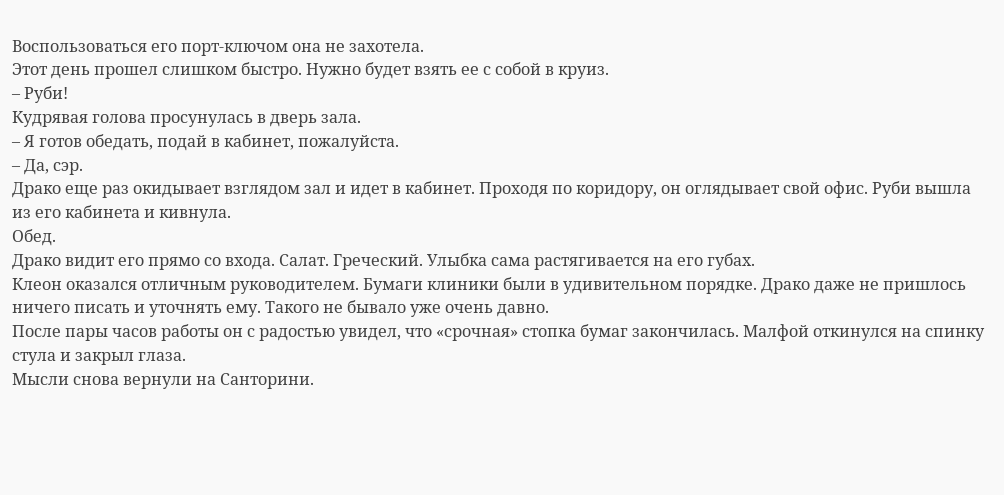Воспользоваться его порт-ключом она не захотела.
Этот день прошел слишком быстро. Нужно будет взять ее с собой в круиз.
– Руби!
Кудрявая голова просунулась в дверь зала.
– Я готов обедать, подай в кабинет, пожалуйста.
– Да, сэр.
Драко еще раз окидывает взглядом зал и идет в кабинет. Проходя по коридору, он оглядывает свой офис. Руби вышла из его кабинета и кивнула.
Обед.
Драко видит его прямо со входа. Салат. Греческий. Улыбка сама растягивается на его губах.
Клеон оказался отличным руководителем. Бумаги клиники были в удивительном порядке. Драко даже не пришлось ничего писать и уточнять ему. Такого не бывало уже очень давно.
После пары часов работы он с радостью увидел, что «срочная» стопка бумаг закончилась. Малфой откинулся на спинку стула и закрыл глаза.
Мысли снова вернули на Санторини.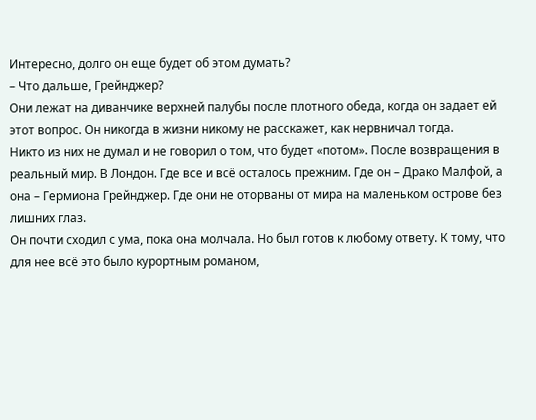Интересно, долго он еще будет об этом думать?
– Что дальше, Грейнджер?
Они лежат на диванчике верхней палубы после плотного обеда, когда он задает ей этот вопрос. Он никогда в жизни никому не расскажет, как нервничал тогда.
Никто из них не думал и не говорил о том, что будет «потом». После возвращения в реальный мир. В Лондон. Где все и всё осталось прежним. Где он – Драко Малфой, а она – Гермиона Грейнджер. Где они не оторваны от мира на маленьком острове без лишних глаз.
Он почти сходил с ума, пока она молчала. Но был готов к любому ответу. К тому, что для нее всё это было курортным романом,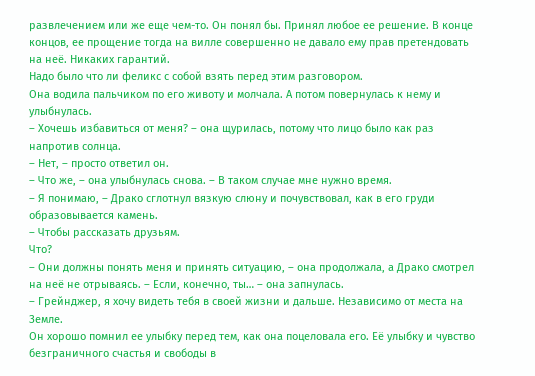развлечением или же еще чем-то. Он понял бы. Принял любое ее решение. В конце концов, ее прощение тогда на вилле совершенно не давало ему прав претендовать на неё. Никаких гарантий.
Надо было что ли феликс с собой взять перед этим разговором.
Она водила пальчиком по его животу и молчала. А потом повернулась к нему и улыбнулась.
– Хочешь избавиться от меня? – она щурилась, потому что лицо было как раз напротив солнца.
– Нет, – просто ответил он.
– Что же, – она улыбнулась снова. – В таком случае мне нужно время.
– Я понимаю, – Драко сглотнул вязкую слюну и почувствовал, как в его груди образовывается камень.
– Чтобы рассказать друзьям.
Что?
– Они должны понять меня и принять ситуацию, – она продолжала, а Драко смотрел на неё не отрываясь. – Если, конечно, ты… – она запнулась.
– Грейнджер, я хочу видеть тебя в своей жизни и дальше. Независимо от места на Земле.
Он хорошо помнил ее улыбку перед тем, как она поцеловала его. Её улыбку и чувство безграничного счастья и свободы в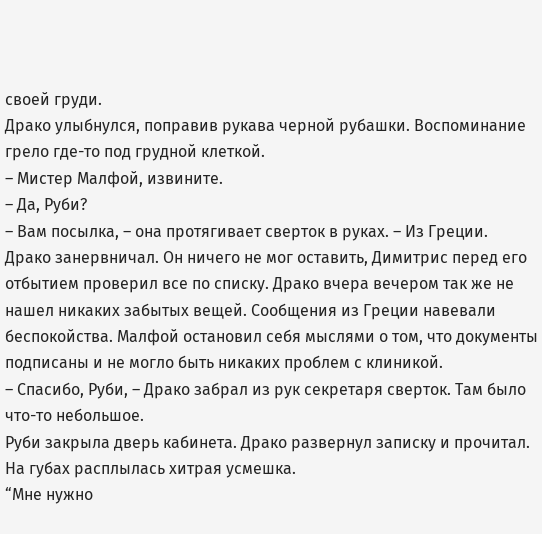своей груди.
Драко улыбнулся, поправив рукава черной рубашки. Воспоминание грело где-то под грудной клеткой.
– Мистер Малфой, извините.
– Да, Руби?
– Вам посылка, – она протягивает сверток в руках. – Из Греции.
Драко занервничал. Он ничего не мог оставить, Димитрис перед его отбытием проверил все по списку. Драко вчера вечером так же не нашел никаких забытых вещей. Сообщения из Греции навевали беспокойства. Малфой остановил себя мыслями о том, что документы подписаны и не могло быть никаких проблем с клиникой.
– Спасибо, Руби, – Драко забрал из рук секретаря сверток. Там было что-то небольшое.
Руби закрыла дверь кабинета. Драко развернул записку и прочитал. На губах расплылась хитрая усмешка.
“Мне нужно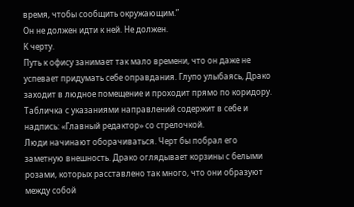время, чтобы сообщить окружающим.”
Он не должен идти к ней. Не должен.
К черту.
Путь к офису занимает так мало времени, что он даже не успевает придумать себе оправдания. Глупо улыбаясь, Драко заходит в людное помещение и проходит прямо по коридору. Табличка с указаниями направлений содержит в себе и надпись: «Главный редактор» со стрелочкой.
Люди начинают оборачиваться. Черт бы побрал его заметную внешность. Драко оглядывает корзины с белыми розами, которых расставлено так много, что они образуют между собой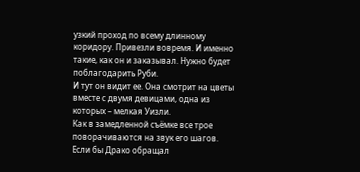узкий проход по всему длинному коридору. Привезли вовремя. И именно такие, как он и заказывал. Нужно будет поблагодарить Руби.
И тут он видит ее. Она смотрит на цветы вместе с двумя девицами, одна из которых – мелкая Уизли.
Как в замедленной съёмке все трое поворачиваются на звук его шагов. Если бы Драко обращал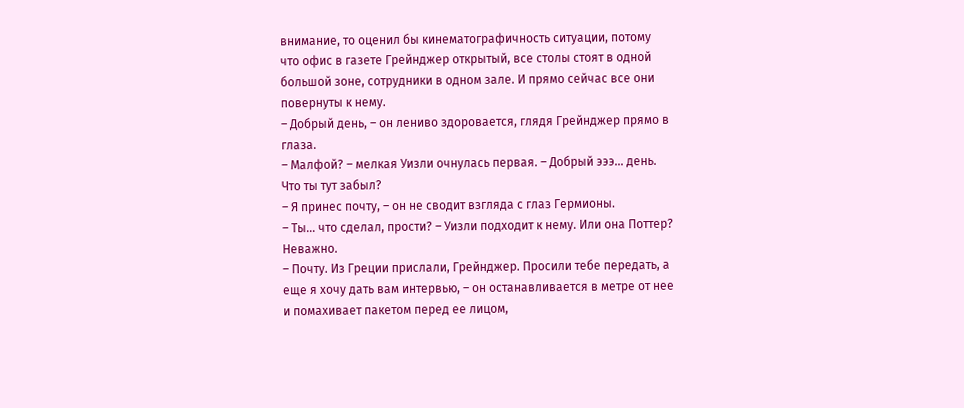внимание, то оценил бы кинематографичность ситуации, потому что офис в газете Грейнджер открытый, все столы стоят в одной большой зоне, сотрудники в одном зале. И прямо сейчас все они повернуты к нему.
– Добрый день, – он лениво здоровается, глядя Грейнджер прямо в глаза.
– Малфой? – мелкая Уизли очнулась первая. – Добрый эээ… день. Что ты тут забыл?
– Я принес почту, – он не сводит взгляда с глаз Гермионы.
– Ты… что сделал, прости? – Уизли подходит к нему. Или она Поттер? Неважно.
– Почту. Из Греции прислали, Грейнджер. Просили тебе передать, а еще я хочу дать вам интервью, – он останавливается в метре от нее и помахивает пакетом перед ее лицом,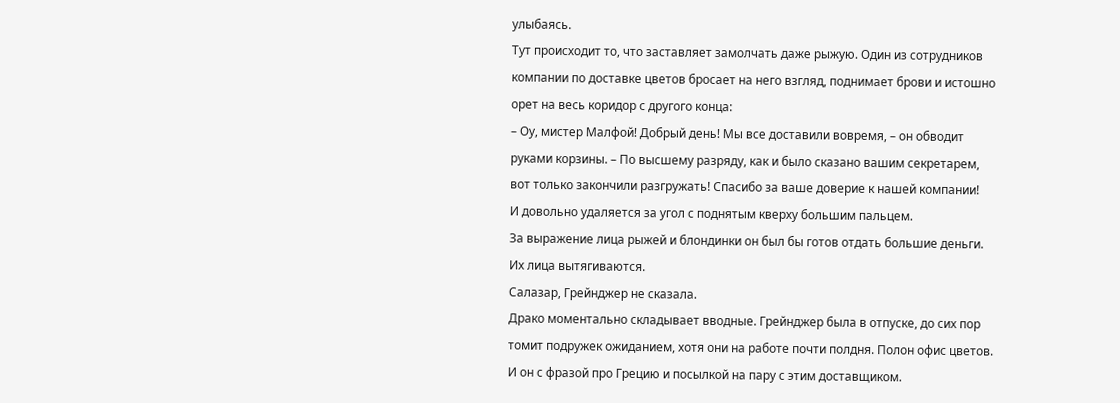улыбаясь.
Тут происходит то, что заставляет замолчать даже рыжую. Один из сотрудников компании по доставке цветов бросает на него взгляд, поднимает брови и истошно орет на весь коридор с другого конца:
– Оу, мистер Малфой! Добрый день! Мы все доставили вовремя, – он обводит руками корзины. – По высшему разряду, как и было сказано вашим секретарем, вот только закончили разгружать! Спасибо за ваше доверие к нашей компании!
И довольно удаляется за угол с поднятым кверху большим пальцем.
За выражение лица рыжей и блондинки он был бы готов отдать большие деньги. Их лица вытягиваются.
Салазар, Грейнджер не сказала.
Драко моментально складывает вводные. Грейнджер была в отпуске, до сих пор томит подружек ожиданием, хотя они на работе почти полдня. Полон офис цветов. И он с фразой про Грецию и посылкой на пару с этим доставщиком.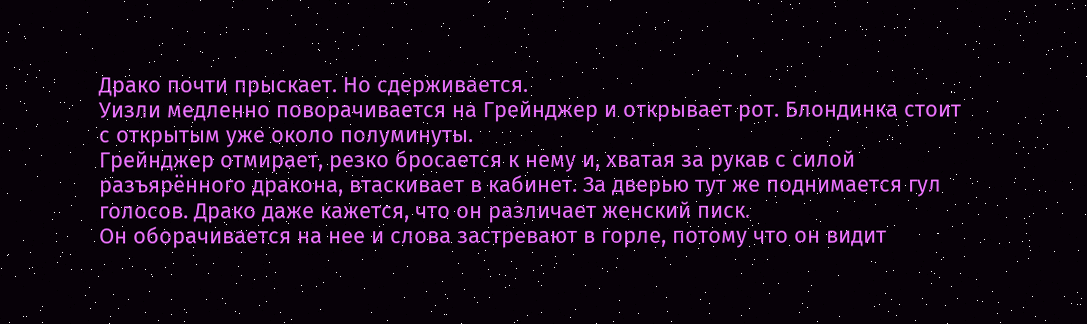Драко почти прыскает. Но сдерживается.
Уизли медленно поворачивается на Грейнджер и открывает рот. Блондинка стоит с открытым уже около полуминуты.
Грейнджер отмирает, резко бросается к нему и, хватая за рукав с силой разъярённого дракона, втаскивает в кабинет. За дверью тут же поднимается гул голосов. Драко даже кажется, что он различает женский писк.
Он оборачивается на нее и слова застревают в горле, потому что он видит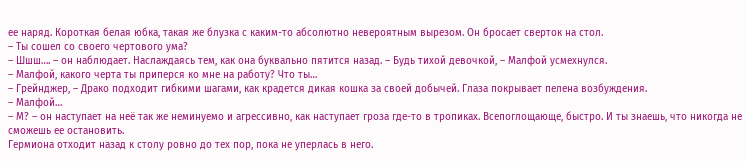ее наряд. Короткая белая юбка, такая же блузка с каким-то абсолютно невероятным вырезом. Он бросает сверток на стол.
– Ты сошел со своего чертового ума?
– Шшш…. – он наблюдает. Наслаждаясь тем, как она буквально пятится назад. – Будь тихой девочкой, – Малфой усмехнулся.
– Малфой, какого черта ты приперся ко мне на работу? Что ты…
– Грейнджер, – Драко подходит гибкими шагами, как крадется дикая кошка за своей добычей. Глаза покрывает пелена возбуждения.
– Малфой…
– М? – он наступает на неё так же неминуемо и агрессивно, как наступает гроза где-то в тропиках. Всепоглощающе, быстро. И ты знаешь, что никогда не сможешь ее остановить.
Гермиона отходит назад к столу ровно до тех пор, пока не уперлась в него.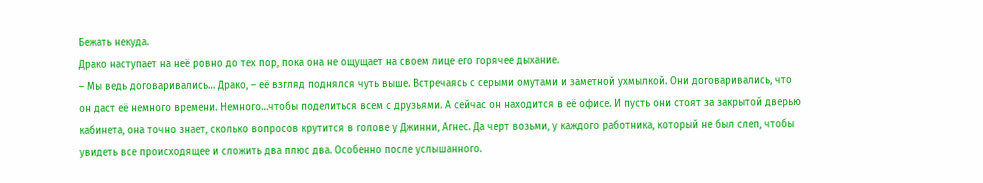Бежать некуда.
Драко наступает на неё ровно до тех пор, пока она не ощущает на своем лице его горячее дыхание.
– Мы ведь договаривались… Драко, – её взгляд поднялся чуть выше. Встречаясь с серыми омутами и заметной ухмылкой. Они договаривались, что он даст её немного времени. Немного…чтобы поделиться всем с друзьями. А сейчас он находится в её офисе. И пусть они стоят за закрытой дверью кабинета, она точно знает, сколько вопросов крутится в голове у Джинни, Агнес. Да черт возьми, у каждого работника, который не был слеп, чтобы увидеть все происходящее и сложить два плюс два. Особенно после услышанного.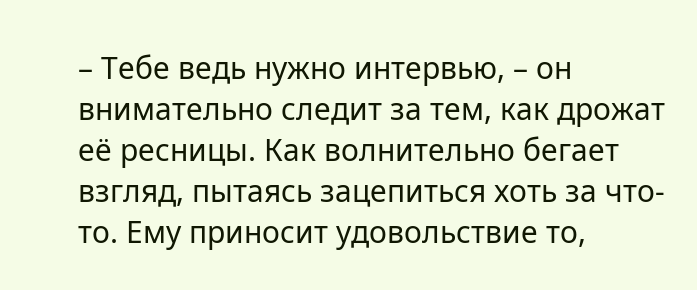– Тебе ведь нужно интервью, – он внимательно следит за тем, как дрожат её ресницы. Как волнительно бегает взгляд, пытаясь зацепиться хоть за что-то. Ему приносит удовольствие то,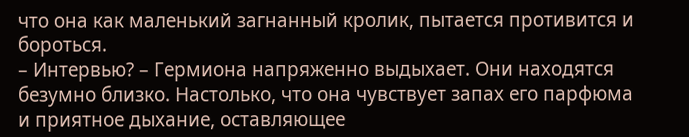что она как маленький загнанный кролик, пытается противится и бороться.
– Интервью? – Гермиона напряженно выдыхает. Они находятся безумно близко. Настолько, что она чувствует запах его парфюма и приятное дыхание, оставляющее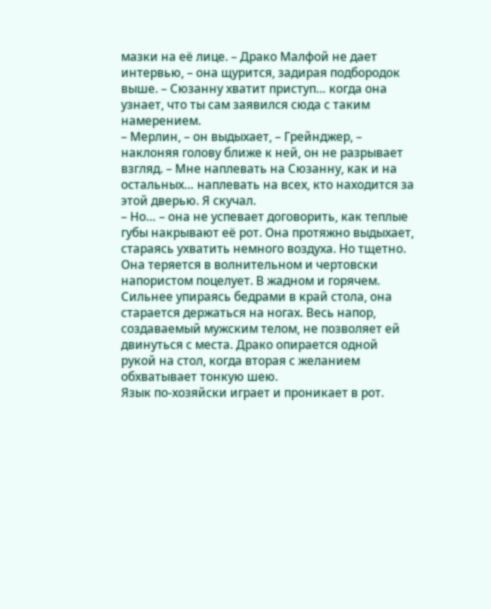мазки на её лице. – Драко Малфой не дает интервью, – она щурится, задирая подбородок выше. – Сюзанну хватит приступ… когда она узнает, что ты сам заявился сюда с таким намерением.
– Мерлин, – он выдыхает, – Грейнджер, – наклоняя голову ближе к ней, он не разрывает взгляд. – Мне наплевать на Сюзанну, как и на остальных… наплевать на всех, кто находится за этой дверью. Я скучал.
– Но… – она не успевает договорить, как теплые губы накрывают её рот. Она протяжно выдыхает, стараясь ухватить немного воздуха. Но тщетно. Она теряется в волнительном и чертовски напористом поцелует. В жадном и горячем.
Сильнее упираясь бедрами в край стола, она старается держаться на ногах. Весь напор, создаваемый мужским телом, не позволяет ей двинуться с места. Драко опирается одной рукой на стол, когда вторая с желанием обхватывает тонкую шею.
Язык по-хозяйски играет и проникает в рот.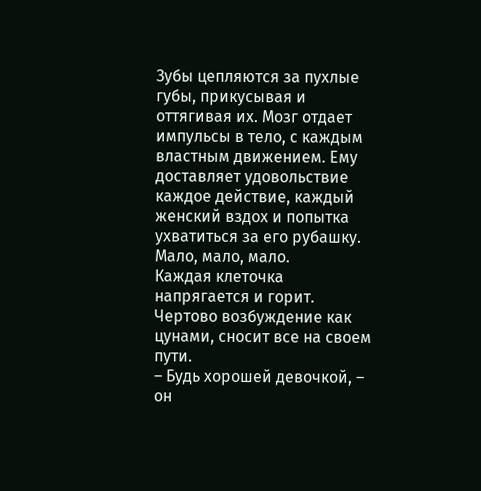Зубы цепляются за пухлые губы, прикусывая и оттягивая их. Мозг отдает импульсы в тело, с каждым властным движением. Ему доставляет удовольствие каждое действие, каждый женский вздох и попытка ухватиться за его рубашку.
Мало, мало, мало.
Каждая клеточка напрягается и горит. Чертово возбуждение как цунами, сносит все на своем пути.
– Будь хорошей девочкой, – он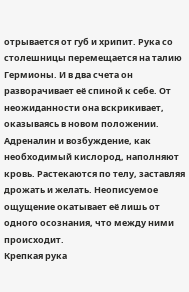отрывается от губ и хрипит. Рука со столешницы перемещается на талию Гермионы. И в два счета он разворачивает её спиной к себе. От неожиданности она вскрикивает, оказываясь в новом положении.
Адреналин и возбуждение, как необходимый кислород, наполняют кровь. Растекаются по телу, заставляя дрожать и желать. Неописуемое ощущение окатывает её лишь от одного осознания, что между ними происходит.
Крепкая рука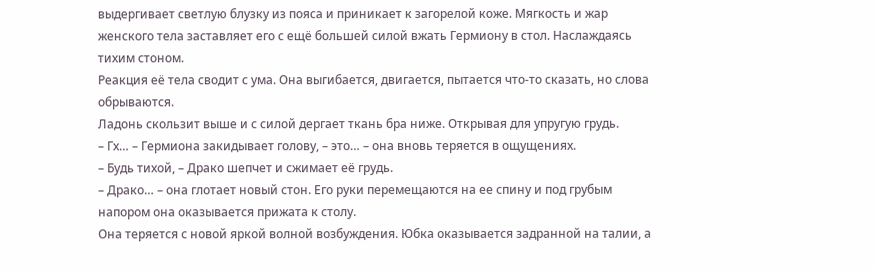выдергивает светлую блузку из пояса и приникает к загорелой коже. Мягкость и жар женского тела заставляет его с ещё большей силой вжать Гермиону в стол. Наслаждаясь тихим стоном.
Реакция её тела сводит с ума. Она выгибается, двигается, пытается что-то сказать, но слова обрываются.
Ладонь скользит выше и с силой дергает ткань бра ниже. Открывая для упругую грудь.
– Гх… – Гермиона закидывает голову, – это… – она вновь теряется в ощущениях.
– Будь тихой, – Драко шепчет и сжимает её грудь.
– Драко… – она глотает новый стон. Его руки перемещаются на ее спину и под грубым напором она оказывается прижата к столу.
Она теряется с новой яркой волной возбуждения. Юбка оказывается задранной на талии, а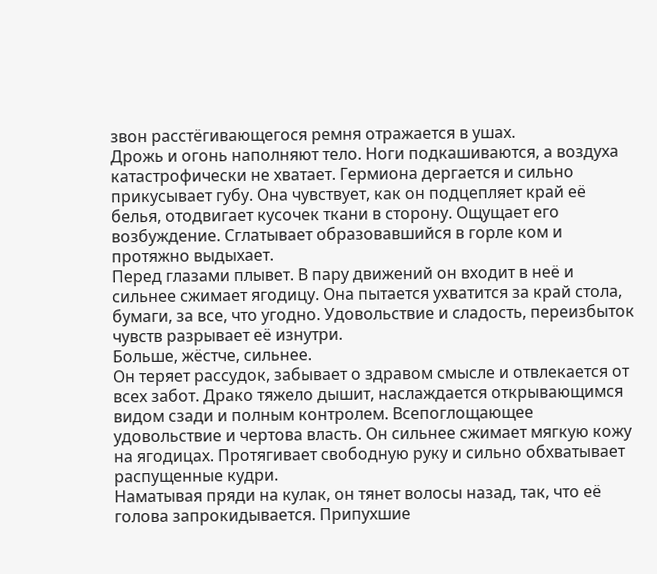звон расстёгивающегося ремня отражается в ушах.
Дрожь и огонь наполняют тело. Ноги подкашиваются, а воздуха катастрофически не хватает. Гермиона дергается и сильно прикусывает губу. Она чувствует, как он подцепляет край её белья, отодвигает кусочек ткани в сторону. Ощущает его возбуждение. Сглатывает образовавшийся в горле ком и протяжно выдыхает.
Перед глазами плывет. В пару движений он входит в неё и сильнее сжимает ягодицу. Она пытается ухватится за край стола, бумаги, за все, что угодно. Удовольствие и сладость, переизбыток чувств разрывает её изнутри.
Больше, жёстче, сильнее.
Он теряет рассудок, забывает о здравом смысле и отвлекается от всех забот. Драко тяжело дышит, наслаждается открывающимся видом сзади и полным контролем. Всепоглощающее удовольствие и чертова власть. Он сильнее сжимает мягкую кожу на ягодицах. Протягивает свободную руку и сильно обхватывает распущенные кудри.
Наматывая пряди на кулак, он тянет волосы назад, так, что её голова запрокидывается. Припухшие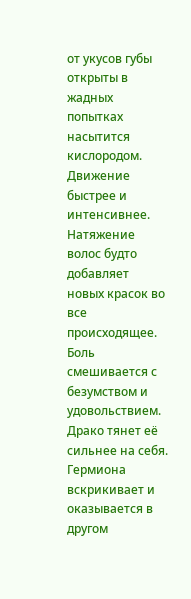от укусов губы открыты в жадных попытках насытится кислородом.
Движение быстрее и интенсивнее. Натяжение волос будто добавляет новых красок во все происходящее. Боль смешивается с безумством и удовольствием.
Драко тянет её сильнее на себя. Гермиона вскрикивает и оказывается в другом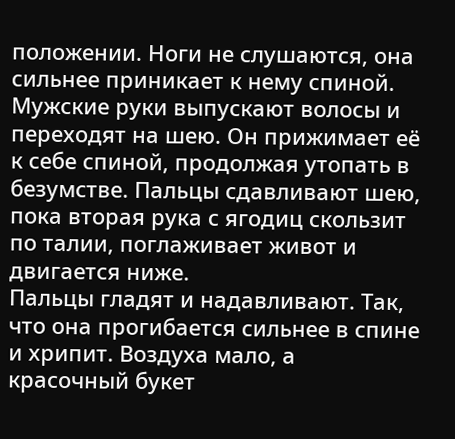положении. Ноги не слушаются, она сильнее приникает к нему спиной. Мужские руки выпускают волосы и переходят на шею. Он прижимает её к себе спиной, продолжая утопать в безумстве. Пальцы сдавливают шею, пока вторая рука с ягодиц скользит по талии, поглаживает живот и двигается ниже.
Пальцы гладят и надавливают. Так, что она прогибается сильнее в спине и хрипит. Воздуха мало, а красочный букет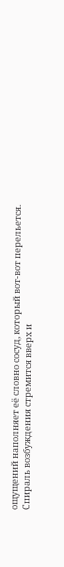ощущений наполняет её словно сосуд, который вот-вот перельется.
Спираль возбуждения стремится вверх и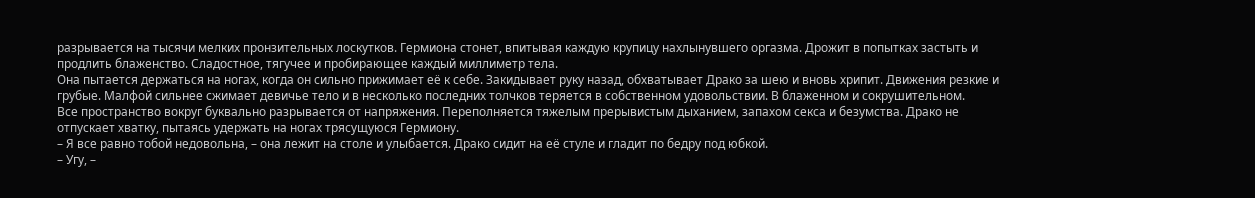разрывается на тысячи мелких пронзительных лоскутков. Гермиона стонет, впитывая каждую крупицу нахлынувшего оргазма. Дрожит в попытках застыть и продлить блаженство. Сладостное, тягучее и пробирающее каждый миллиметр тела.
Она пытается держаться на ногах, когда он сильно прижимает её к себе. Закидывает руку назад, обхватывает Драко за шею и вновь хрипит. Движения резкие и грубые. Малфой сильнее сжимает девичье тело и в несколько последних толчков теряется в собственном удовольствии. В блаженном и сокрушительном.
Все пространство вокруг буквально разрывается от напряжения. Переполняется тяжелым прерывистым дыханием, запахом секса и безумства. Драко не отпускает хватку, пытаясь удержать на ногах трясущуюся Гермиону.
– Я все равно тобой недовольна, – она лежит на столе и улыбается. Драко сидит на её стуле и гладит по бедру под юбкой.
– Угу, –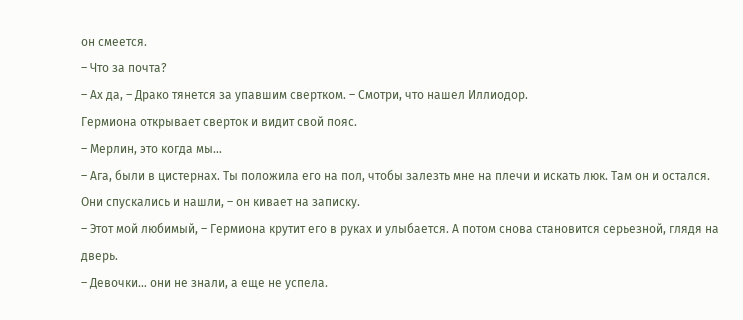он смеется.
– Что за почта?
– Ах да, – Драко тянется за упавшим свертком. – Смотри, что нашел Иллиодор.
Гермиона открывает сверток и видит свой пояс.
– Мерлин, это когда мы…
– Ага, были в цистернах. Ты положила его на пол, чтобы залезть мне на плечи и искать люк. Там он и остался. Они спускались и нашли, – он кивает на записку.
– Этот мой любимый, – Гермиона крутит его в руках и улыбается. А потом снова становится серьезной, глядя на дверь.
– Девочки… они не знали, а еще не успела.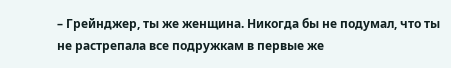– Грейнджер, ты же женщина. Никогда бы не подумал, что ты не растрепала все подружкам в первые же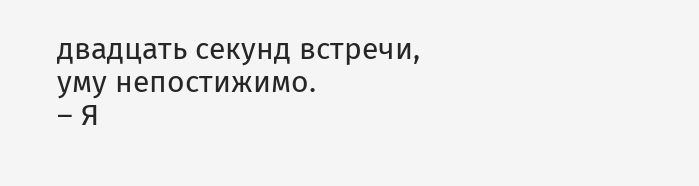двадцать секунд встречи, уму непостижимо.
– Я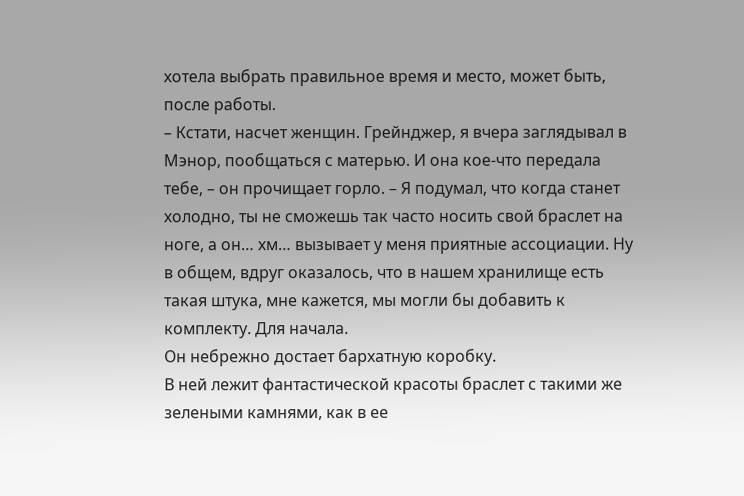хотела выбрать правильное время и место, может быть, после работы.
– Кстати, насчет женщин. Грейнджер, я вчера заглядывал в Мэнор, пообщаться с матерью. И она кое-что передала тебе, – он прочищает горло. – Я подумал, что когда станет холодно, ты не сможешь так часто носить свой браслет на ноге, а он… хм… вызывает у меня приятные ассоциации. Ну в общем, вдруг оказалось, что в нашем хранилище есть такая штука, мне кажется, мы могли бы добавить к комплекту. Для начала.
Он небрежно достает бархатную коробку.
В ней лежит фантастической красоты браслет с такими же зелеными камнями, как в ее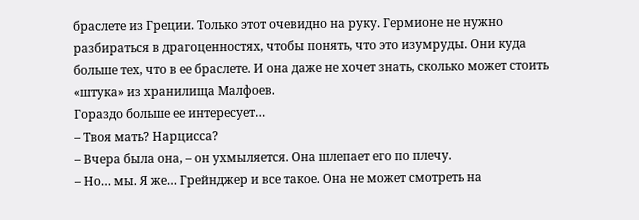браслете из Греции. Только этот очевидно на руку. Гермионе не нужно разбираться в драгоценностях, чтобы понять, что это изумруды. Они куда больше тех, что в ее браслете. И она даже не хочет знать, сколько может стоить «штука» из хранилища Малфоев.
Гораздо больше ее интересует…
– Твоя мать? Нарцисса?
– Вчера была она, – он ухмыляется. Она шлепает его по плечу.
– Но… мы. Я же… Грейнджер и все такое. Она не может смотреть на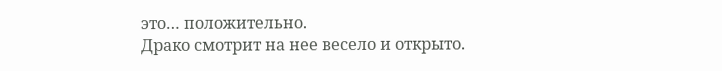это… положительно.
Драко смотрит на нее весело и открыто.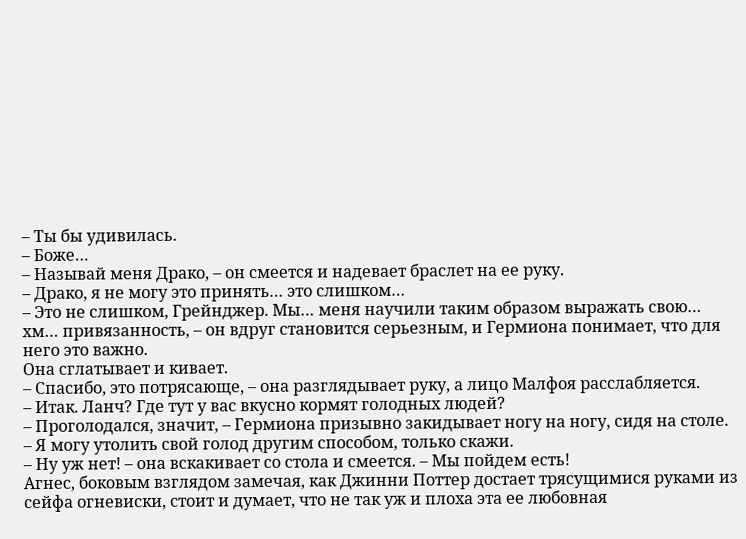– Ты бы удивилась.
– Боже…
– Называй меня Драко, – он смеется и надевает браслет на ее руку.
– Драко, я не могу это принять… это слишком…
– Это не слишком, Грейнджер. Мы… меня научили таким образом выражать свою… хм… привязанность, – он вдруг становится серьезным, и Гермиона понимает, что для него это важно.
Она сглатывает и кивает.
– Спасибо, это потрясающе, – она разглядывает руку, а лицо Малфоя расслабляется.
– Итак. Ланч? Где тут у вас вкусно кормят голодных людей?
– Проголодался, значит, – Гермиона призывно закидывает ногу на ногу, сидя на столе.
– Я могу утолить свой голод другим способом, только скажи.
– Ну уж нет! – она вскакивает со стола и смеется. – Мы пойдем есть!
Агнес, боковым взглядом замечая, как Джинни Поттер достает трясущимися руками из сейфа огневиски, стоит и думает, что не так уж и плоха эта ее любовная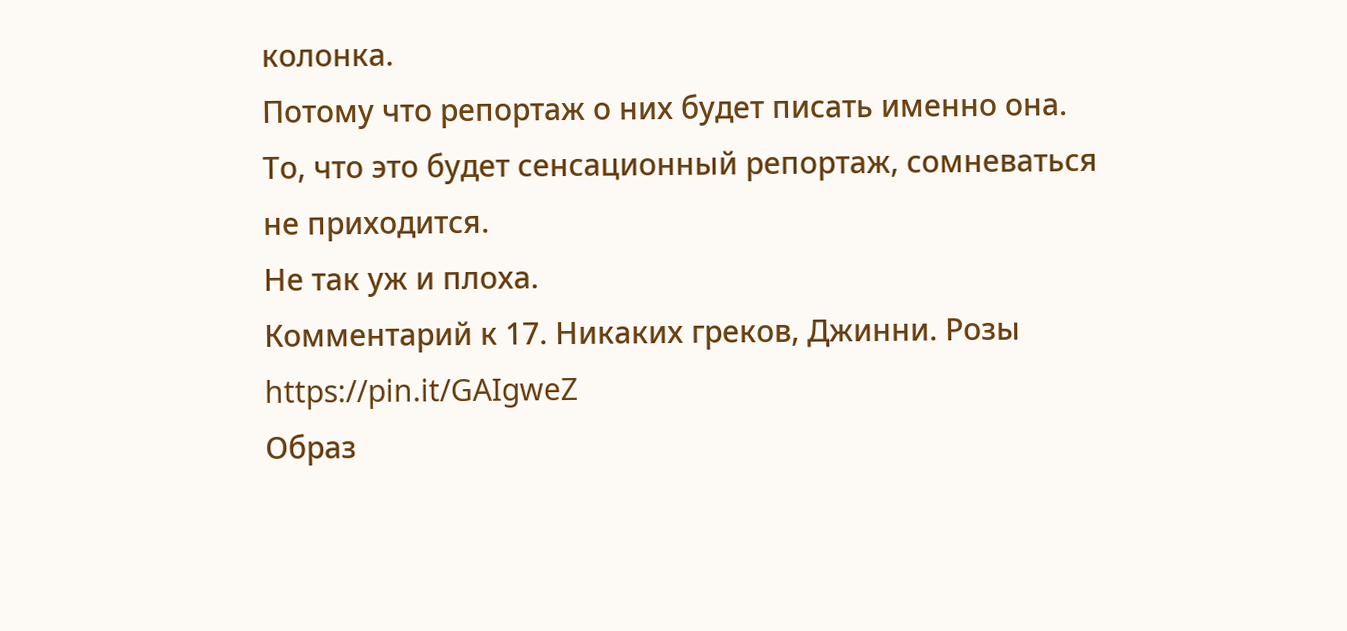колонка.
Потому что репортаж о них будет писать именно она. То, что это будет сенсационный репортаж, сомневаться не приходится.
Не так уж и плоха.
Комментарий к 17. Никаких греков, Джинни. Розы https://pin.it/GAIgweZ
Образ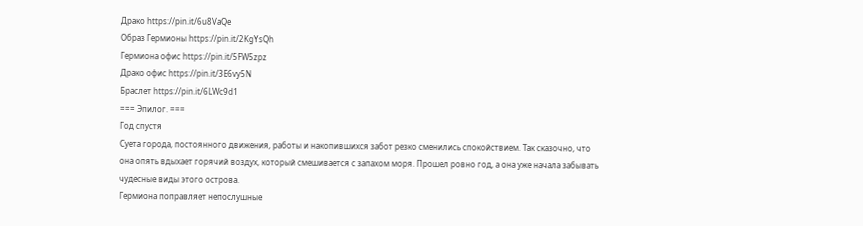Драко https://pin.it/6u8VaQe
Образ Гермионы https://pin.it/2KgYsQh
Гермиона офис https://pin.it/5FW5zpz
Драко офис https://pin.it/3E6vy5N
Браслет https://pin.it/6LWc9d1
=== Эпилог. ===
Год спустя
Суета города, постоянного движения, работы и накопившихся забот резко сменились спокойствием. Так сказочно, что она опять вдыхает горячий воздух, который смешивается с запахом моря. Прошел ровно год, а она уже начала забывать чудесные виды этого острова.
Гермиона поправляет непослушные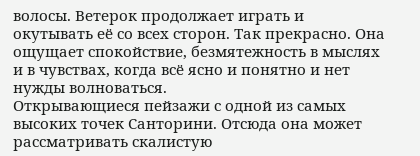волосы. Ветерок продолжает играть и окутывать её со всех сторон. Так прекрасно. Она ощущает спокойствие, безмятежность в мыслях и в чувствах, когда всё ясно и понятно и нет нужды волноваться.
Открывающиеся пейзажи с одной из самых высоких точек Санторини. Отсюда она может рассматривать скалистую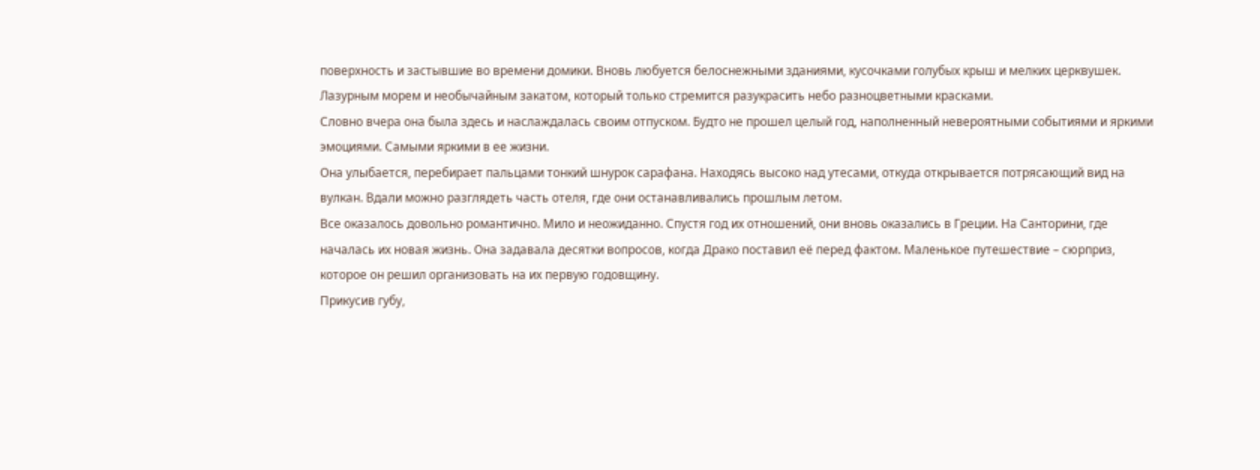поверхность и застывшие во времени домики. Вновь любуется белоснежными зданиями, кусочками голубых крыш и мелких церквушек. Лазурным морем и необычайным закатом, который только стремится разукрасить небо разноцветными красками.
Словно вчера она была здесь и наслаждалась своим отпуском. Будто не прошел целый год, наполненный невероятными событиями и яркими эмоциями. Самыми яркими в ее жизни.
Она улыбается, перебирает пальцами тонкий шнурок сарафана. Находясь высоко над утесами, откуда открывается потрясающий вид на вулкан. Вдали можно разглядеть часть отеля, где они останавливались прошлым летом.
Все оказалось довольно романтично. Мило и неожиданно. Спустя год их отношений, они вновь оказались в Греции. На Санторини, где началась их новая жизнь. Она задавала десятки вопросов, когда Драко поставил её перед фактом. Маленькое путешествие – сюрприз, которое он решил организовать на их первую годовщину.
Прикусив губу,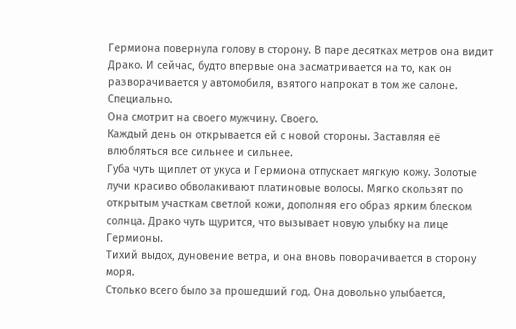Гермиона повернула голову в сторону. В паре десятках метров она видит Драко. И сейчас, будто впервые она засматривается на то, как он разворачивается у автомобиля, взятого напрокат в том же салоне. Специально.
Она смотрит на своего мужчину. Своего.
Каждый день он открывается ей с новой стороны. Заставляя её влюбляться все сильнее и сильнее.
Губа чуть щиплет от укуса и Гермиона отпускает мягкую кожу. Золотые лучи красиво обволакивают платиновые волосы. Мягко скользят по открытым участкам светлой кожи, дополняя его образ ярким блеском солнца. Драко чуть щурится, что вызывает новую улыбку на лице Гермионы.
Тихий выдох, дуновение ветра, и она вновь поворачивается в сторону моря.
Столько всего было за прошедший год. Она довольно улыбается,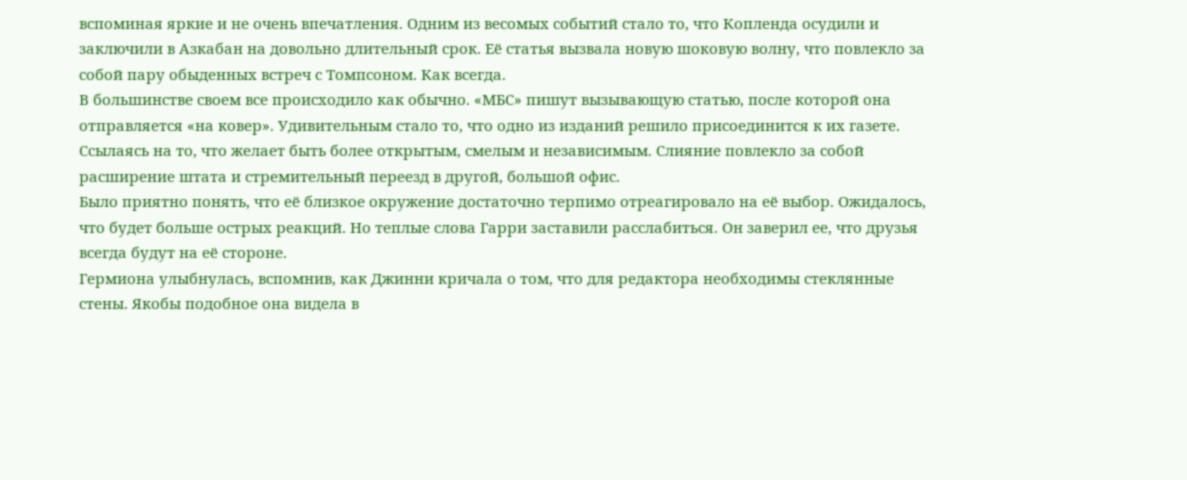вспоминая яркие и не очень впечатления. Одним из весомых событий стало то, что Копленда осудили и заключили в Азкабан на довольно длительный срок. Её статья вызвала новую шоковую волну, что повлекло за собой пару обыденных встреч с Томпсоном. Как всегда.
В большинстве своем все происходило как обычно. «МБС» пишут вызывающую статью, после которой она отправляется «на ковер». Удивительным стало то, что одно из изданий решило присоединится к их газете. Ссылаясь на то, что желает быть более открытым, смелым и независимым. Слияние повлекло за собой расширение штата и стремительный переезд в другой, большой офис.
Было приятно понять, что её близкое окружение достаточно терпимо отреагировало на её выбор. Ожидалось, что будет больше острых реакций. Но теплые слова Гарри заставили расслабиться. Он заверил ее, что друзья всегда будут на её стороне.
Гермиона улыбнулась, вспомнив, как Джинни кричала о том, что для редактора необходимы стеклянные стены. Якобы подобное она видела в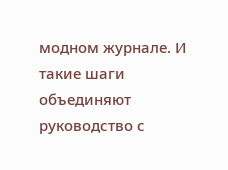модном журнале. И такие шаги объединяют руководство с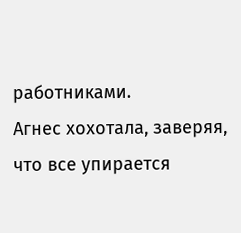работниками.
Агнес хохотала, заверяя, что все упирается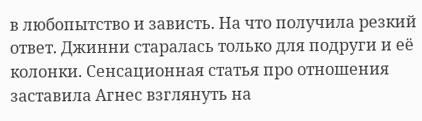в любопытство и зависть. На что получила резкий ответ. Джинни старалась только для подруги и её колонки. Сенсационная статья про отношения заставила Агнес взглянуть на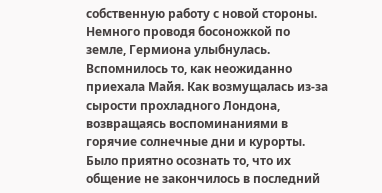собственную работу с новой стороны.
Немного проводя босоножкой по земле, Гермиона улыбнулась. Вспомнилось то, как неожиданно приехала Майя. Как возмущалась из-за сырости прохладного Лондона, возвращаясь воспоминаниями в горячие солнечные дни и курорты.
Было приятно осознать то, что их общение не закончилось в последний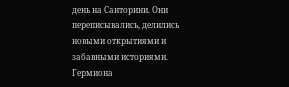день на Санторини. Они переписывались, делились новыми открытиями и забавными историями. Гермиона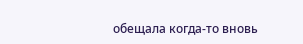обещала когда-то вновь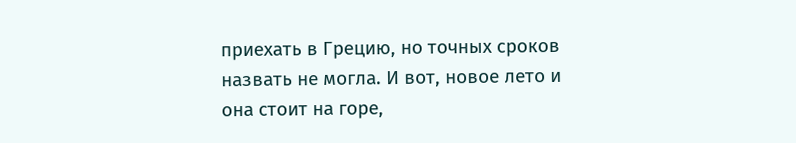приехать в Грецию, но точных сроков назвать не могла. И вот, новое лето и она стоит на горе,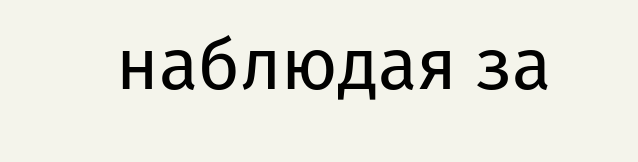наблюдая за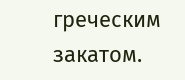греческим закатом.